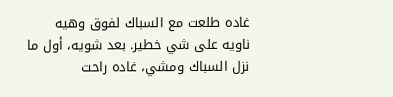غاده طلعت مع السباك لفوق وهيه ناويه على شي خطير. بعد شويه، أول ما نزل السباك ومشي، غاده راحت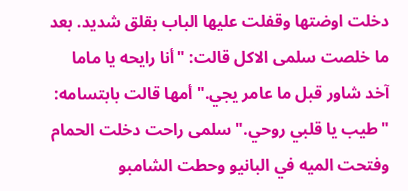دخلت اوضتها وقفلت عليها الباب بقلق شديد. بعد ما خلصت سلمى الاكل قالت: "أنا رايحه يا ماما آخد شاور قبل ما عامر يجي." أمها قالت بابتسامه: "طيب يا قلبي روحي." سلمى راحت دخلت الحمام وفتحت الميه في البانيو وحطت الشامبو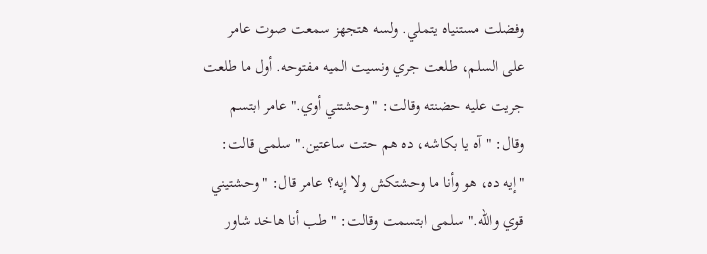وفضلت مستنياه يتملي. ولسه هتجهز سمعت صوت عامر على السلم، طلعت جري ونسيت الميه مفتوحه. أول ما طلعت
جريت عليه حضنته وقالت: "وحشتني أوي." عامر ابتسم وقال: "آه يا بكاشه، ده هم حتت ساعتين." سلمى قالت: "إيه ده، هو وأنا ما وحشتكش ولا إيه؟ عامر قال: "وحشتيني قوي والله." سلمى ابتسمت وقالت: "طب أنا هاخد شاور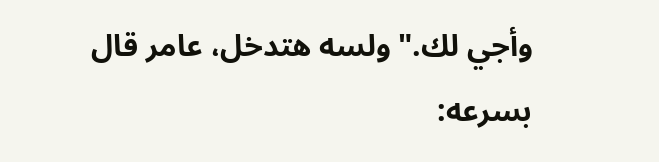وأجي لك." ولسه هتدخل، عامر قال بسرعه: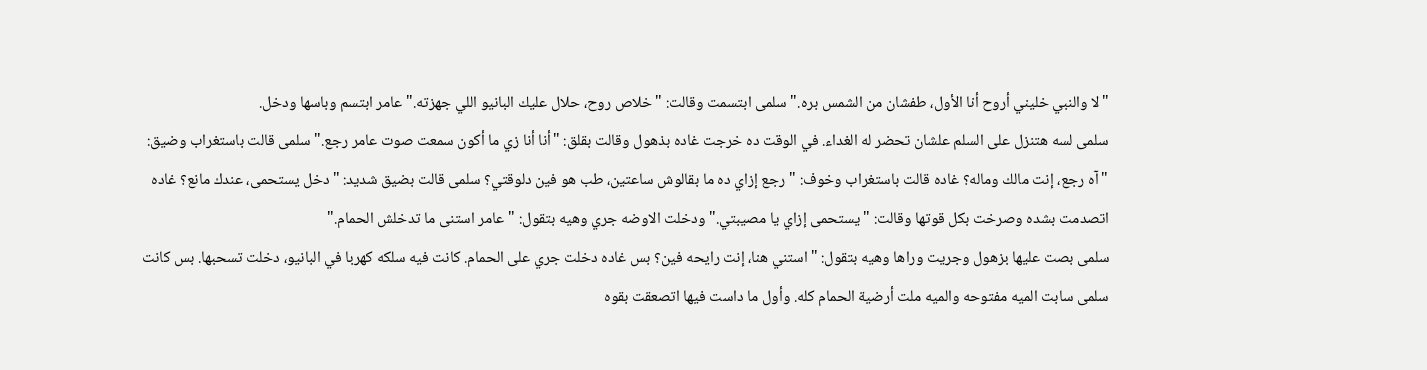"لا والنبي خليني أروح أنا الأول، طفشان من الشمس بره." سلمى ابتسمت وقالت: "خلاص روح، حلال عليك البانيو اللي جهزته." عامر ابتسم وباسها ودخل.
سلمى لسه هتنزل على السلم علشان تحضر له الغداء. في الوقت ده خرجت غاده بذهول وقالت بقلق: "أنا أنا زي ما أكون سمعت صوت عامر رجع." سلمى قالت باستغراب وضيق: "آه رجع، إنت مالك وماله؟ غاده قالت باستغراب وخوف: "رجع إزاي ده ما بقالوش ساعتين، طب هو فين دلوقتي؟ سلمى قالت بضيق شديد: "دخل يستحمى، عندك مانع؟ غاده اتصدمت بشده وصرخت بكل قوتها وقالت: "يستحمى إزاي يا مصيبتي." ودخلت الاوضه جري وهيه بتقول: "عامر استنى ما تدخلش الحمام."
سلمى بصت عليها بزهول وجريت وراها وهيه بتقول: "استني هنا، إنت رايحه فين؟ بس غاده دخلت جري على الحمام. كانت فيه سلكه كهربا في البانيو، دخلت تسحبها. بس كانت سلمى سابت الميه مفتوحه والميه ملت أرضية الحمام كله. وأول ما داست فيها اتصعقت بقوه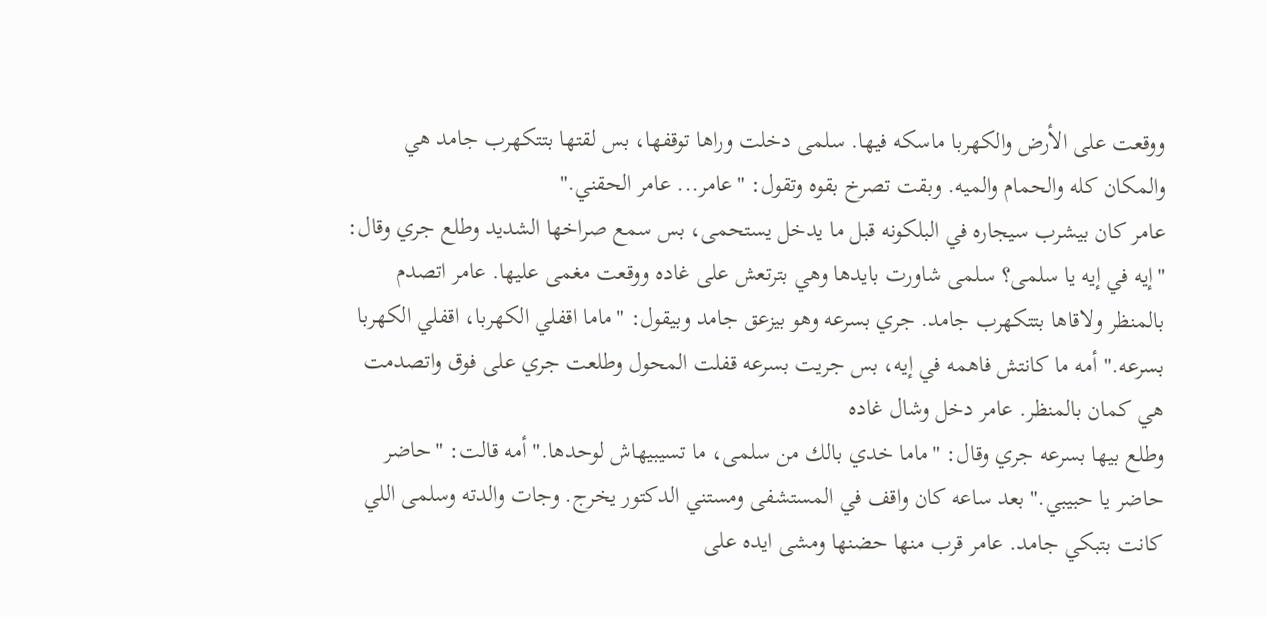ووقعت على الأرض والكهربا ماسكه فيها. سلمى دخلت وراها توقفها، بس لقتها بتتكهرب جامد هي والمكان كله والحمام والميه. وبقت تصرخ بقوه وتقول: "عامر... عامر الحقني."
عامر كان بيشرب سيجاره في البلكونه قبل ما يدخل يستحمى، بس سمع صراخها الشديد وطلع جري وقال: "إيه في إيه يا سلمى؟ سلمى شاورت بايدها وهي بترتعش على غاده ووقعت مغمى عليها. عامر اتصدم بالمنظر ولاقاها بتتكهرب جامد. جري بسرعه وهو بيزعق جامد وبيقول: "ماما اقفلي الكهربا، اقفلي الكهربا بسرعه." أمه ما كانتش فاهمه في إيه، بس جريت بسرعه قفلت المحول وطلعت جري على فوق واتصدمت هي كمان بالمنظر. عامر دخل وشال غاده
وطلع بيها بسرعه جري وقال: "ماما خدي بالك من سلمى، ما تسيبيهاش لوحدها." أمه قالت: "حاضر حاضر يا حبيبي." بعد ساعه كان واقف في المستشفى ومستني الدكتور يخرج. وجات والدته وسلمى اللي كانت بتبكي جامد. عامر قرب منها حضنها ومشى ايده على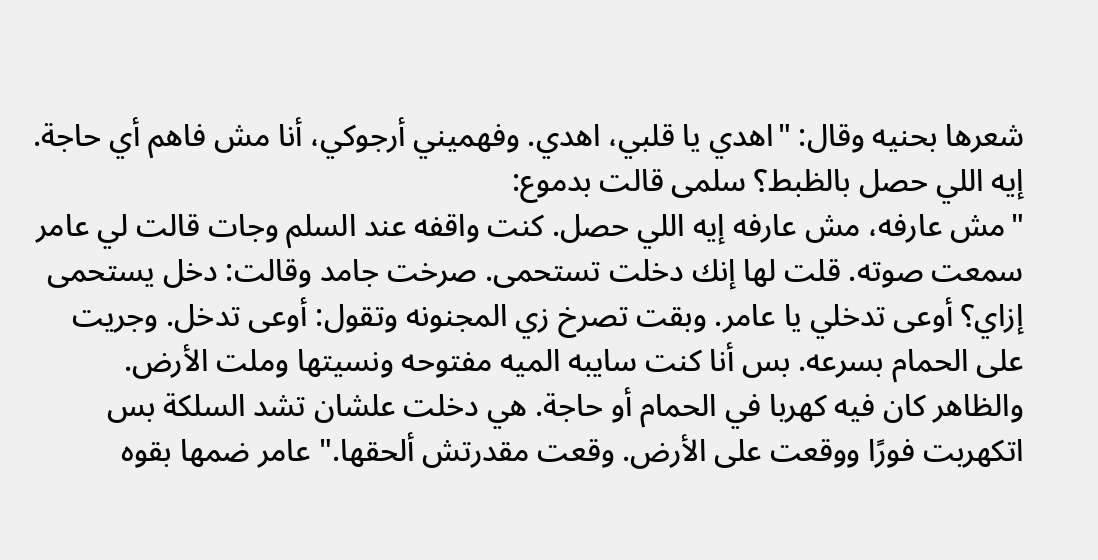شعرها بحنيه وقال: "اهدي يا قلبي، اهدي. وفهميني أرجوكي، أنا مش فاهم أي حاجة. إيه اللي حصل بالظبط؟ سلمى قالت بدموع:
"مش عارفه، مش عارفه إيه اللي حصل. كنت واقفه عند السلم وجات قالت لي عامر سمعت صوته. قلت لها إنك دخلت تستحمى. صرخت جامد وقالت: دخل يستحمى إزاي؟ أوعى تدخلي يا عامر. وبقت تصرخ زي المجنونه وتقول: أوعى تدخل. وجريت على الحمام بسرعه. بس أنا كنت سايبه الميه مفتوحه ونسيتها وملت الأرض. والظاهر كان فيه كهربا في الحمام أو حاجة. هي دخلت علشان تشد السلكة بس اتكهربت فورًا ووقعت على الأرض. وقعت مقدرتش ألحقها." عامر ضمها بقوه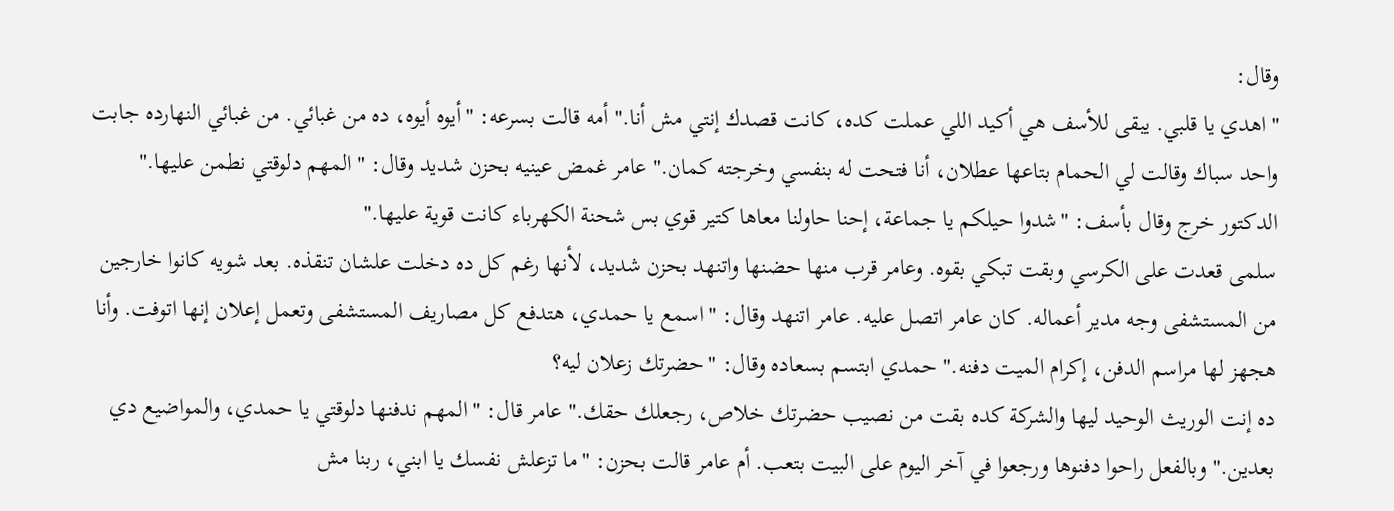وقال:
"اهدي يا قلبي. يبقى للأسف هي أكيد اللي عملت كده، كانت قصدك إنتي مش أنا." أمه قالت بسرعه: "أيوه أيوه، ده من غبائي. من غبائي النهارده جابت واحد سباك وقالت لي الحمام بتاعها عطلان، أنا فتحت له بنفسي وخرجته كمان." عامر غمض عينيه بحزن شديد وقال: "المهم دلوقتي نطمن عليها." الدكتور خرج وقال بأسف: "شدوا حيلكم يا جماعة، إحنا حاولنا معاها كتير قوي بس شحنة الكهرباء كانت قوية عليها."
سلمى قعدت على الكرسي وبقت تبكي بقوه. وعامر قرب منها حضنها واتنهد بحزن شديد، لأنها رغم كل ده دخلت علشان تنقذه. بعد شويه كانوا خارجين من المستشفى وجه مدير أعماله. كان عامر اتصل عليه. عامر اتنهد وقال: "اسمع يا حمدي، هتدفع كل مصاريف المستشفى وتعمل إعلان إنها اتوفت. وأنا هجهز لها مراسم الدفن، إكرام الميت دفنه." حمدي ابتسم بسعاده وقال: "حضرتك زعلان ليه؟
ده إنت الوريث الوحيد ليها والشركة كده بقت من نصيب حضرتك خلاص، رجعلك حقك." عامر قال: "المهم ندفنها دلوقتي يا حمدي، والمواضيع دي بعدين." وبالفعل راحوا دفنوها ورجعوا في آخر اليوم على البيت بتعب. أم عامر قالت بحزن: "ما تزعلش نفسك يا ابني، ربنا مش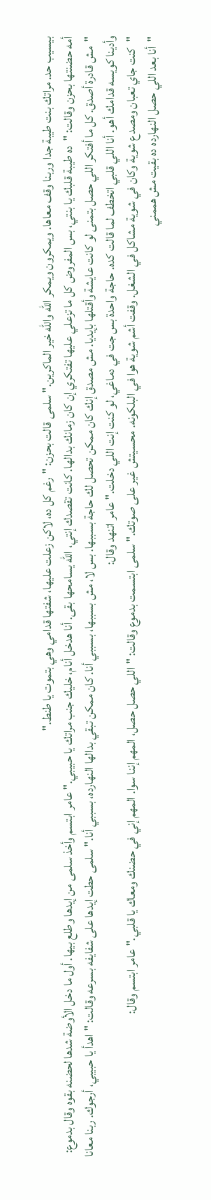بيسيب حد. مراتك بنت طيبة جدا وربنا وقف معاها. ويمكرون ويمكر الله والله خير الماكرين." سلمى قالت بحزن: "رغم كل ده، لاكن زعلت عليها، شفتها قدامي وهي بتموت يا طنط."
أمه حضنتها بحزن وقالت: "ده طيبة قلبك يا بنتي، بس المفروض كل ما تزعلي عليها تفتكري إن كان زمانك بدالها. كانت تقصدك إنتي، الله يسامحها بقى. أنا هدخل أنام، خليك جنب مراتك يا حبيبي." عامر ابتسم وأخذ سلمى من إيدها وطلع بيها. أول ما دخل الأوضة شدها لحضنه بقوه وقال بدموع:
"مش قادرة أصدق. كل ما أفتكر اللي حصل بتمنى لو كانت عايشة وأقتلها بإيديا. مش مصدق إنك كان ممكن تحصل لك حاجة بسببها. بس لا، مش بسببها، بسببي أنا. كان ممكن تبقي بدالها النهارده، بسببي أنا." سلمى حطت إيدها على شفايفه بسرعه وقالت: "اهدأ يا حبيبي، أرجوك. ربنا معانا وأدينا كويسه قدامك أهو. أنا اللي قلبي اتخطف لما قالت كده. حاجة واحدة بس جت في دماغي، لو كنت إنت اللي دخلت." عامر اتنهد وقال:
"كنت جاي تعبان ومصدع شوية وكان في شوية مشاكل في الشغل. وقفت أشم شوية هوا في البلكونه. محسيتش غير على صوتك." سلمى ابتسمت بدموع وقالت: "اللي حصل حصل، المهم إننا سوا. المهم إني في حضنك ومعاك يا قلبي." عامر ابتسم وقال:
"أنا بعد اللي حصل النهارده ده بقيت مش هممني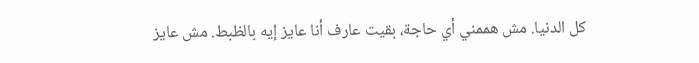كل الدنيا. مش هممني أي حاجة، بقيت عارف أنا عايز إيه بالظبط. مش عايز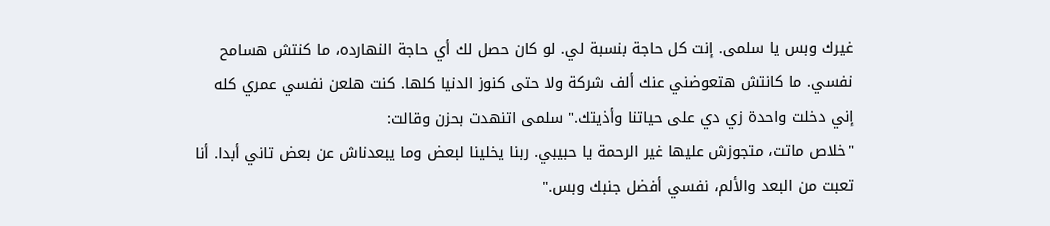غيرك وبس يا سلمى. إنت كل حاجة بنسبة لي. لو كان حصل لك أي حاجة النهارده، ما كنتش هسامح نفسي. ما كانتش هتعوضني عنك ألف شركة ولا حتى كنوز الدنيا كلها. كنت هلعن نفسي عمري كله إني دخلت واحدة زي دي على حياتنا وأذيتك." سلمى اتنهدت بحزن وقالت:
"خلاص ماتت، متجوزش عليها غير الرحمة يا حبيبي. ربنا يخلينا لبعض وما يبعدناش عن بعض تاني أبدا. أنا تعبت من البعد والألم، نفسي أفضل جنبك وبس."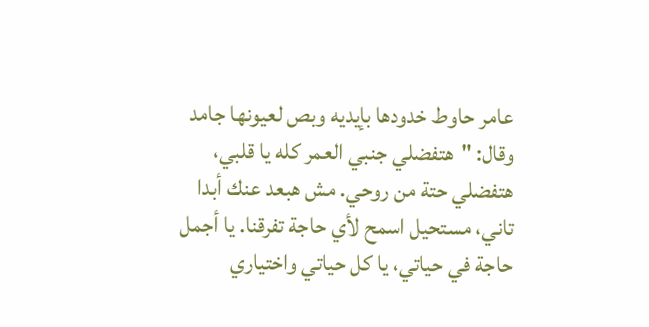عامر حاوط خدودها بإيديه وبص لعيونها جامد وقال: "هتفضلي جنبي العمر كله يا قلبي، هتفضلي حتة من روحي. مش هبعد عنك أبدا تاني، مستحيل اسمح لأي حاجة تفرقنا. يا أجمل حاجة في حياتي، يا كل حياتي واختياري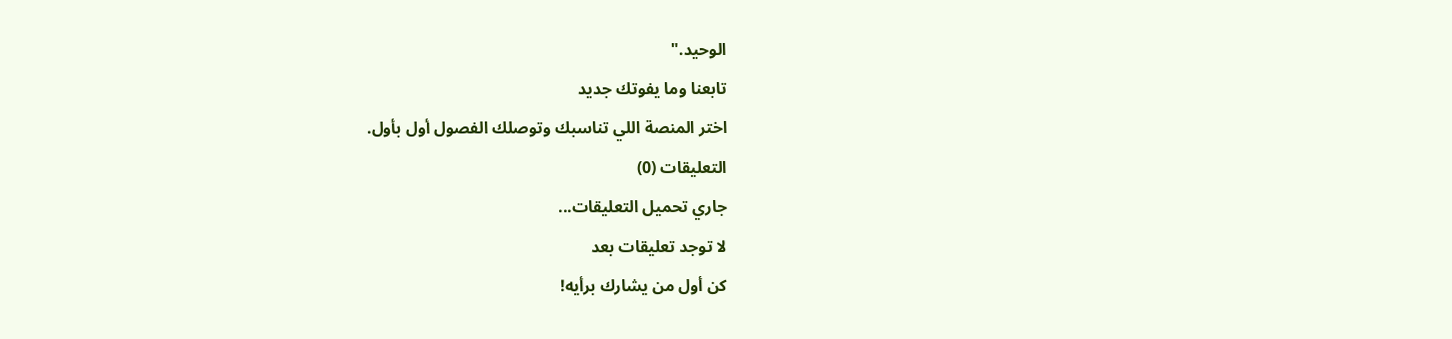الوحيد."
تابعنا وما يفوتك جديد
اختر المنصة اللي تناسبك وتوصلك الفصول أول بأول.
التعليقات (0)
جاري تحميل التعليقات...
لا توجد تعليقات بعد
كن أول من يشارك برأيه!